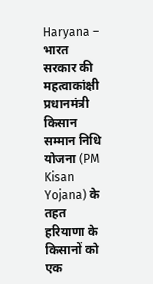Haryana – भारत सरकार की महत्वाकांक्षी प्रधानमंत्री किसान सम्मान निधि योजना (PM Kisan Yojana) के तहत हरियाणा के किसानों को एक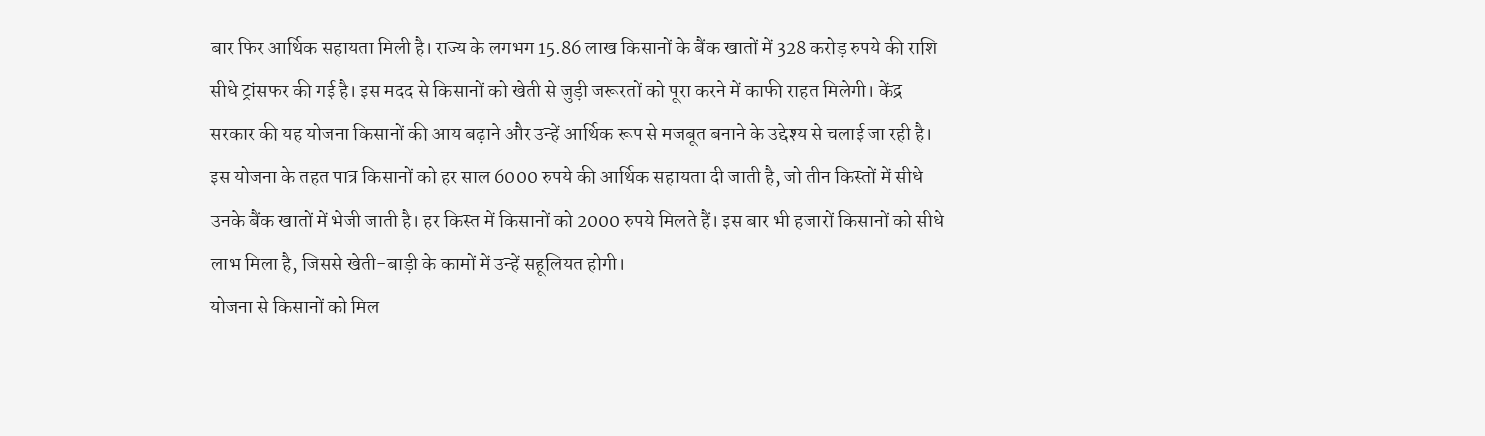बार फिर आर्थिक सहायता मिली है। राज्य के लगभग 15.86 लाख किसानों के बैंक खातों में 328 करोड़ रुपये की राशि सीधे ट्रांसफर की गई है। इस मदद से किसानों को खेती से जुड़ी जरूरतों को पूरा करने में काफी राहत मिलेगी। केंद्र सरकार की यह योजना किसानों की आय बढ़ाने और उन्हें आर्थिक रूप से मजबूत बनाने के उद्देश्य से चलाई जा रही है।
इस योजना के तहत पात्र किसानों को हर साल 6000 रुपये की आर्थिक सहायता दी जाती है, जो तीन किस्तों में सीधे उनके बैंक खातों में भेजी जाती है। हर किस्त में किसानों को 2000 रुपये मिलते हैं। इस बार भी हजारों किसानों को सीधे लाभ मिला है, जिससे खेती-बाड़ी के कामों में उन्हें सहूलियत होगी।
योजना से किसानों को मिल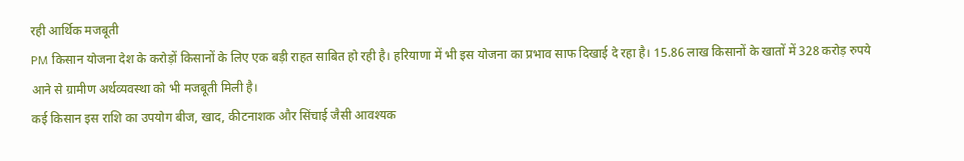रही आर्थिक मजबूती
PM किसान योजना देश के करोड़ों किसानों के लिए एक बड़ी राहत साबित हो रही है। हरियाणा में भी इस योजना का प्रभाव साफ दिखाई दे रहा है। 15.86 लाख किसानों के खातों में 328 करोड़ रुपये आने से ग्रामीण अर्थव्यवस्था को भी मजबूती मिली है।
कई किसान इस राशि का उपयोग बीज, खाद, कीटनाशक और सिंचाई जैसी आवश्यक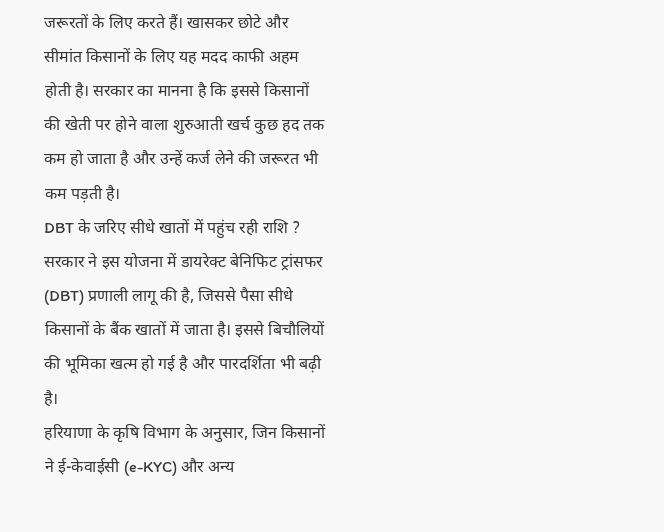जरूरतों के लिए करते हैं। खासकर छोटे और सीमांत किसानों के लिए यह मदद काफी अहम होती है। सरकार का मानना है कि इससे किसानों की खेती पर होने वाला शुरुआती खर्च कुछ हद तक कम हो जाता है और उन्हें कर्ज लेने की जरूरत भी कम पड़ती है।
DBT के जरिए सीधे खातों में पहुंच रही राशि ?
सरकार ने इस योजना में डायरेक्ट बेनिफिट ट्रांसफर (DBT) प्रणाली लागू की है, जिससे पैसा सीधे किसानों के बैंक खातों में जाता है। इससे बिचौलियों की भूमिका खत्म हो गई है और पारदर्शिता भी बढ़ी है।
हरियाणा के कृषि विभाग के अनुसार, जिन किसानों ने ई-केवाईसी (e-KYC) और अन्य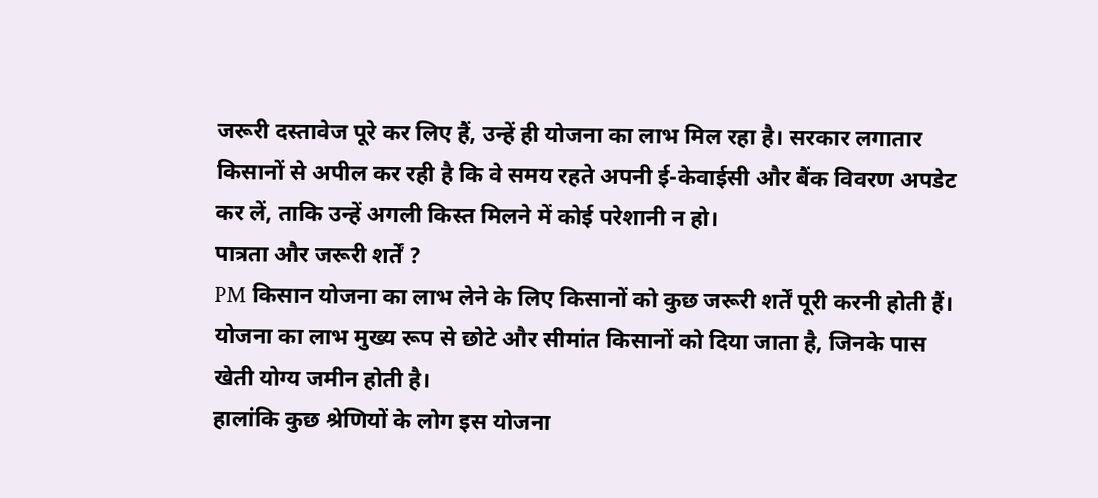जरूरी दस्तावेज पूरे कर लिए हैं, उन्हें ही योजना का लाभ मिल रहा है। सरकार लगातार किसानों से अपील कर रही है कि वे समय रहते अपनी ई-केवाईसी और बैंक विवरण अपडेट कर लें, ताकि उन्हें अगली किस्त मिलने में कोई परेशानी न हो।
पात्रता और जरूरी शर्तें ?
PM किसान योजना का लाभ लेने के लिए किसानों को कुछ जरूरी शर्तें पूरी करनी होती हैं। योजना का लाभ मुख्य रूप से छोटे और सीमांत किसानों को दिया जाता है, जिनके पास खेती योग्य जमीन होती है।
हालांकि कुछ श्रेणियों के लोग इस योजना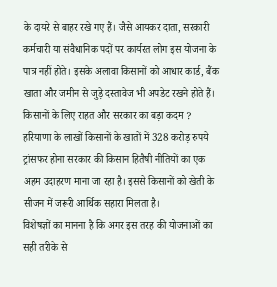के दायरे से बाहर रखे गए हैं। जैसे आयकर दाता, सरकारी कर्मचारी या संवैधानिक पदों पर कार्यरत लोग इस योजना के पात्र नहीं होते। इसके अलावा किसानों को आधार कार्ड, बैंक खाता और जमीन से जुड़े दस्तावेज भी अपडेट रखने होते हैं।
किसानों के लिए राहत और सरकार का बड़ा कदम ?
हरियाणा के लाखों किसानों के खातों में 328 करोड़ रुपये ट्रांसफर होना सरकार की किसान हितैषी नीतियों का एक अहम उदाहरण माना जा रहा है। इससे किसानों को खेती के सीजन में जरूरी आर्थिक सहारा मिलता है।
विशेषज्ञों का मानना है कि अगर इस तरह की योजनाओं का सही तरीके से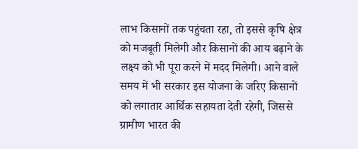लाभ किसानों तक पहुंचता रहा, तो इससे कृषि क्षेत्र को मजबूती मिलेगी और किसानों की आय बढ़ाने के लक्ष्य को भी पूरा करने में मदद मिलेगी। आने वाले समय में भी सरकार इस योजना के जरिए किसानों को लगातार आर्थिक सहायता देती रहेगी, जिससे ग्रामीण भारत की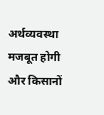अर्थव्यवस्था मजबूत होगी और किसानों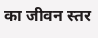का जीवन स्तर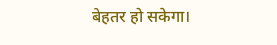बेहतर हो सकेगा।